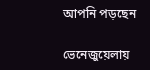আপনি পড়ছেন

ভেনেজুয়েলায়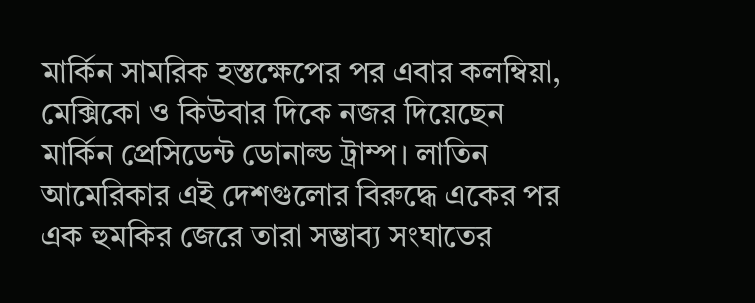মার্কিন সামরিক হস্তক্ষেপের পর এবার কলম্বিয়া, মেক্সিকো ও কিউবার দিকে নজর দিয়েছেন মার্কিন প্রেসিডেন্ট ডোনাল্ড ট্রাম্প। লাতিন আমেরিকার এই দেশগুলোর বিরুদ্ধে একের পর এক হুমকির জেরে তারা সম্ভাব্য সংঘাতের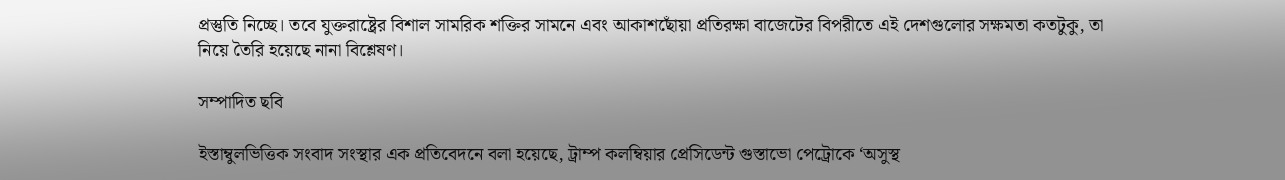প্রস্তুতি নিচ্ছে। তবে যুক্তরাষ্ট্রের বিশাল সামরিক শক্তির সামনে এবং আকাশছোঁয়া প্রতিরক্ষা বাজেটের বিপরীতে এই দেশগুলোর সক্ষমতা কতটুকু, তা নিয়ে তৈরি হয়েছে নানা বিশ্লেষণ।

সম্পাদিত ছবি

ইস্তাম্বুলভিত্তিক সংবাদ সংস্থার এক প্রতিবেদনে বলা হয়েছে, ট্রাম্প কলম্বিয়ার প্রেসিডেন্ট গুস্তাভো পেট্রোকে ‘অসুস্থ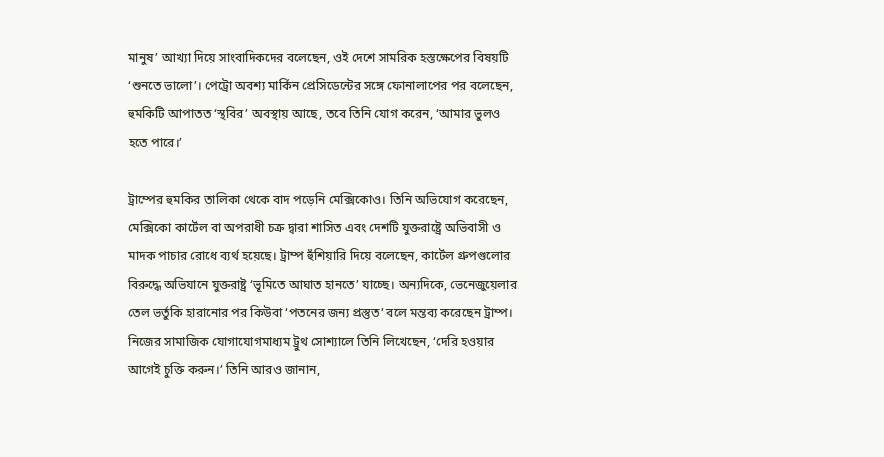মানুষ’ আখ্যা দিয়ে সাংবাদিকদের বলেছেন, ওই দেশে সামরিক হস্তক্ষেপের বিষয়টি ‘শুনতে ভালো’। পেট্রো অবশ্য মার্কিন প্রেসিডেন্টের সঙ্গে ফোনালাপের পর বলেছেন, হুমকিটি আপাতত ‘স্থবির’ অবস্থায় আছে, তবে তিনি যোগ করেন, ‘আমার ভুলও হতে পারে।’

ট্রাম্পের হুমকির তালিকা থেকে বাদ পড়েনি মেক্সিকোও। তিনি অভিযোগ করেছেন, মেক্সিকো কার্টেল বা অপরাধী চক্র দ্বারা শাসিত এবং দেশটি যুক্তরাষ্ট্রে অভিবাসী ও মাদক পাচার রোধে ব্যর্থ হয়েছে। ট্রাম্প হুঁশিয়ারি দিয়ে বলেছেন, কার্টেল গ্রুপগুলোর বিরুদ্ধে অভিযানে যুক্তরাষ্ট্র ‘ভূমিতে আঘাত হানতে’ যাচ্ছে। অন্যদিকে, ভেনেজুয়েলার তেল ভর্তুকি হারানোর পর কিউবা ‘পতনের জন্য প্রস্তুত’ বলে মন্তব্য করেছেন ট্রাম্প। নিজের সামাজিক যোগাযোগমাধ্যম ট্রুথ সোশ্যালে তিনি লিখেছেন, ‘দেরি হওয়ার আগেই চুক্তি করুন।’ তিনি আরও জানান,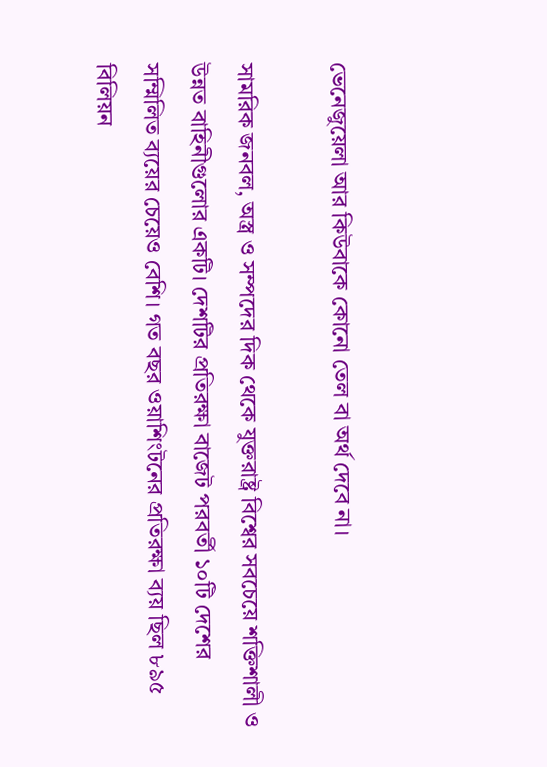ভেনেজুয়েলা আর কিউবাকে কোনো তেল বা অর্থ দেবে না।

সামরিক জনবল, অস্ত্র ও সম্পদের দিক থেকে যুক্তরাষ্ট্র বিশ্বের সবচেয়ে শক্তিশালী ও উন্নত বাহিনীগুলোর একটি। দেশটির প্রতিরক্ষা বাজেট পরবর্তী ১০টি দেশের সম্মিলিত ব্যয়ের চেয়েও বেশি। গত বছর ওয়াশিংটনের প্রতিরক্ষা ব্যয় ছিল ৮৯৫ বিলিয়ন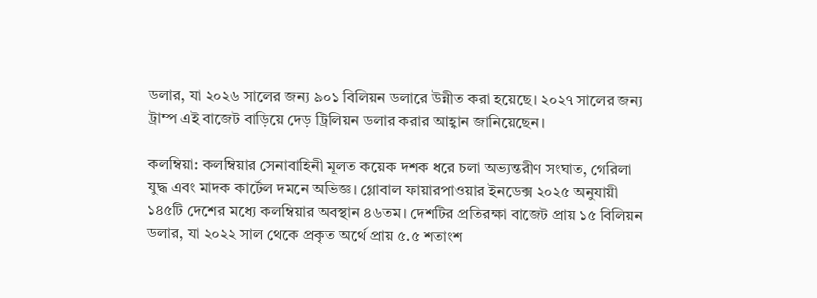ডলার, যা ২০২৬ সালের জন্য ৯০১ বিলিয়ন ডলারে উন্নীত করা হয়েছে। ২০২৭ সালের জন্য ট্রাম্প এই বাজেট বাড়িয়ে দেড় ট্রিলিয়ন ডলার করার আহ্বান জানিয়েছেন।

কলম্বিয়া: কলম্বিয়ার সেনাবাহিনী মূলত কয়েক দশক ধরে চলা অভ্যন্তরীণ সংঘাত, গেরিলা যুদ্ধ এবং মাদক কার্টেল দমনে অভিজ্ঞ। গ্লোবাল ফায়ারপাওয়ার ইনডেক্স ২০২৫ অনুযায়ী ১৪৫টি দেশের মধ্যে কলম্বিয়ার অবস্থান ৪৬তম। দেশটির প্রতিরক্ষা বাজেট প্রায় ১৫ বিলিয়ন ডলার, যা ২০২২ সাল থেকে প্রকৃত অর্থে প্রায় ৫.৫ শতাংশ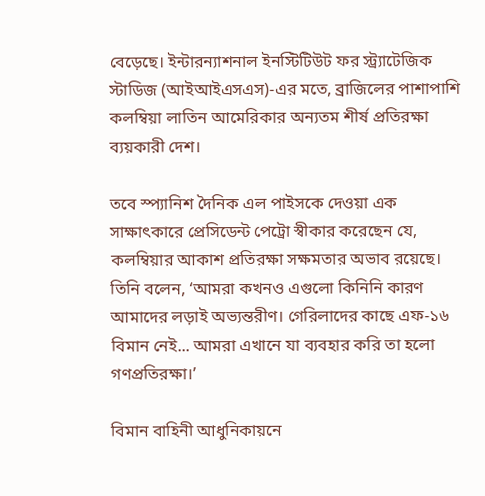বেড়েছে। ইন্টারন্যাশনাল ইনস্টিটিউট ফর স্ট্র্যাটেজিক স্টাডিজ (আইআইএসএস)-এর মতে, ব্রাজিলের পাশাপাশি কলম্বিয়া লাতিন আমেরিকার অন্যতম শীর্ষ প্রতিরক্ষা ব্যয়কারী দেশ।

তবে স্প্যানিশ দৈনিক এল পাইসকে দেওয়া এক সাক্ষাৎকারে প্রেসিডেন্ট পেট্রো স্বীকার করেছেন যে, কলম্বিয়ার আকাশ প্রতিরক্ষা সক্ষমতার অভাব রয়েছে। তিনি বলেন, ‘আমরা কখনও এগুলো কিনিনি কারণ আমাদের লড়াই অভ্যন্তরীণ। গেরিলাদের কাছে এফ-১৬ বিমান নেই... আমরা এখানে যা ব্যবহার করি তা হলো গণপ্রতিরক্ষা।’

বিমান বাহিনী আধুনিকায়নে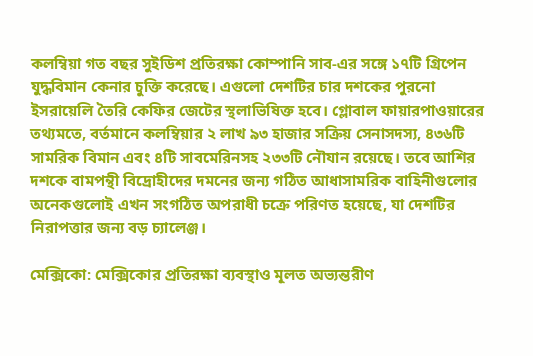কলম্বিয়া গত বছর সুইডিশ প্রতিরক্ষা কোম্পানি সাব-এর সঙ্গে ১৭টি গ্রিপেন যুদ্ধবিমান কেনার চুক্তি করেছে। এগুলো দেশটির চার দশকের পুরনো ইসরায়েলি তৈরি কেফির জেটের স্থলাভিষিক্ত হবে। গ্লোবাল ফায়ারপাওয়ারের তথ্যমতে, বর্তমানে কলম্বিয়ার ২ লাখ ৯৩ হাজার সক্রিয় সেনাসদস্য, ৪৩৬টি সামরিক বিমান এবং ৪টি সাবমেরিনসহ ২৩৩টি নৌযান রয়েছে। তবে আশির দশকে বামপন্থী বিদ্রোহীদের দমনের জন্য গঠিত আধাসামরিক বাহিনীগুলোর অনেকগুলোই এখন সংগঠিত অপরাধী চক্রে পরিণত হয়েছে, যা দেশটির নিরাপত্তার জন্য বড় চ্যালেঞ্জ।

মেক্সিকো: মেক্সিকোর প্রতিরক্ষা ব্যবস্থাও মূলত অভ্যন্তরীণ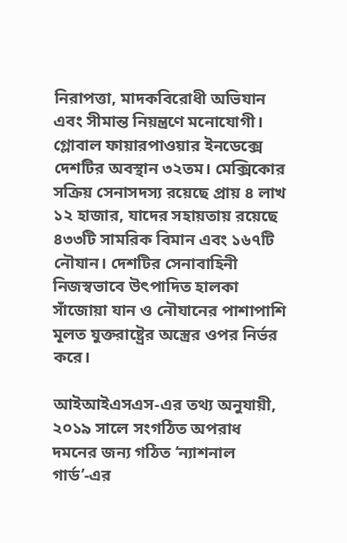নিরাপত্তা, মাদকবিরোধী অভিযান এবং সীমান্ত নিয়ন্ত্রণে মনোযোগী। গ্লোবাল ফায়ারপাওয়ার ইনডেক্সে দেশটির অবস্থান ৩২তম। মেক্সিকোর সক্রিয় সেনাসদস্য রয়েছে প্রায় ৪ লাখ ১২ হাজার, যাদের সহায়তায় রয়েছে ৪৩৩টি সামরিক বিমান এবং ১৬৭টি নৌযান। দেশটির সেনাবাহিনী নিজস্বভাবে উৎপাদিত হালকা সাঁজোয়া যান ও নৌযানের পাশাপাশি মূলত যুক্তরাষ্ট্রের অস্ত্রের ওপর নির্ভর করে।

আইআইএসএস-এর তথ্য অনুযায়ী, ২০১৯ সালে সংগঠিত অপরাধ দমনের জন্য গঠিত ‘ন্যাশনাল গার্ড’-এর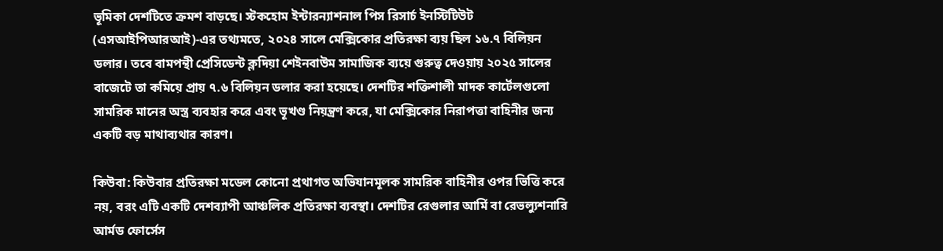ভূমিকা দেশটিতে ক্রমশ বাড়ছে। স্টকহোম ইন্টারন্যাশনাল পিস রিসার্চ ইনস্টিটিউট (এসআইপিআরআই)-এর তথ্যমতে, ২০২৪ সালে মেক্সিকোর প্রতিরক্ষা ব্যয় ছিল ১৬.৭ বিলিয়ন ডলার। তবে বামপন্থী প্রেসিডেন্ট ক্লদিয়া শেইনবাউম সামাজিক ব্যয়ে গুরুত্ব দেওয়ায় ২০২৫ সালের বাজেটে তা কমিয়ে প্রায় ৭.৬ বিলিয়ন ডলার করা হয়েছে। দেশটির শক্তিশালী মাদক কার্টেলগুলো সামরিক মানের অস্ত্র ব্যবহার করে এবং ভূখণ্ড নিয়ন্ত্রণ করে, যা মেক্সিকোর নিরাপত্তা বাহিনীর জন্য একটি বড় মাথাব্যথার কারণ।

কিউবা: কিউবার প্রতিরক্ষা মডেল কোনো প্রথাগত অভিযানমূলক সামরিক বাহিনীর ওপর ভিত্তি করে নয়, বরং এটি একটি দেশব্যাপী আঞ্চলিক প্রতিরক্ষা ব্যবস্থা। দেশটির রেগুলার আর্মি বা রেভল্যুশনারি আর্মড ফোর্সেস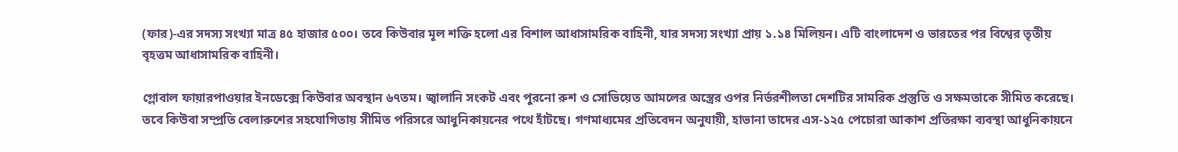(ফার)-এর সদস্য সংখ্যা মাত্র ৪৫ হাজার ৫০০। তবে কিউবার মূল শক্তি হলো এর বিশাল আধাসামরিক বাহিনী, যার সদস্য সংখ্যা প্রায় ১.১৪ মিলিয়ন। এটি বাংলাদেশ ও ভারতের পর বিশ্বের তৃতীয় বৃহত্তম আধাসামরিক বাহিনী।

গ্লোবাল ফায়ারপাওয়ার ইনডেক্সে কিউবার অবস্থান ৬৭তম। জ্বালানি সংকট এবং পুরনো রুশ ও সোভিয়েত আমলের অস্ত্রের ওপর নির্ভরশীলতা দেশটির সামরিক প্রস্তুতি ও সক্ষমতাকে সীমিত করেছে। তবে কিউবা সম্প্রতি বেলারুশের সহযোগিতায় সীমিত পরিসরে আধুনিকায়নের পথে হাঁটছে। গণমাধ্যমের প্রতিবেদন অনুযায়ী, হাভানা তাদের এস-১২৫ পেচোরা আকাশ প্রতিরক্ষা ব্যবস্থা আধুনিকায়নে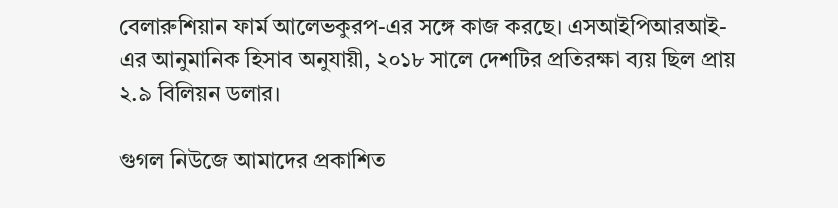বেলারুশিয়ান ফার্ম আলেভকুরপ-এর সঙ্গে কাজ করছে। এসআইপিআরআই-এর আনুমানিক হিসাব অনুযায়ী, ২০১৮ সালে দেশটির প্রতিরক্ষা ব্যয় ছিল প্রায় ২.৯ বিলিয়ন ডলার।

গুগল নিউজে আমাদের প্রকাশিত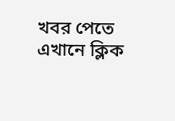খবর পেতে এখানে ক্লিক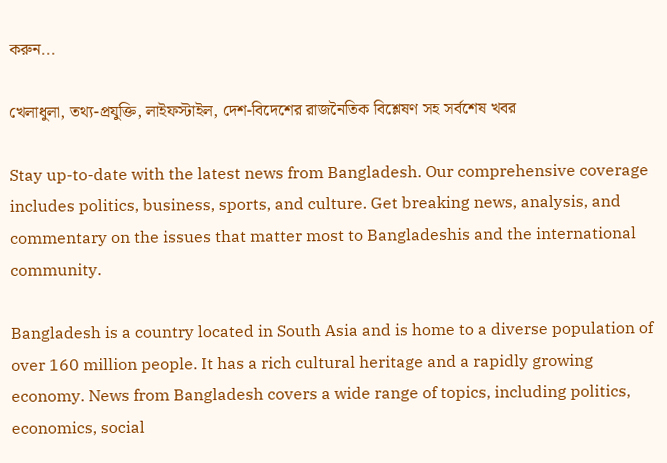করুন...

খেলাধুলা, তথ্য-প্রযুক্তি, লাইফস্টাইল, দেশ-বিদেশের রাজনৈতিক বিশ্লেষণ সহ সর্বশেষ খবর

Stay up-to-date with the latest news from Bangladesh. Our comprehensive coverage includes politics, business, sports, and culture. Get breaking news, analysis, and commentary on the issues that matter most to Bangladeshis and the international community.

Bangladesh is a country located in South Asia and is home to a diverse population of over 160 million people. It has a rich cultural heritage and a rapidly growing economy. News from Bangladesh covers a wide range of topics, including politics, economics, social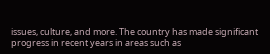issues, culture, and more. The country has made significant progress in recent years in areas such as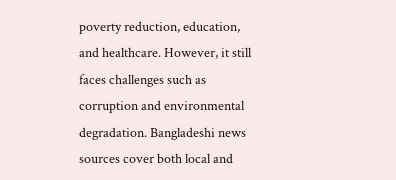poverty reduction, education, and healthcare. However, it still faces challenges such as corruption and environmental degradation. Bangladeshi news sources cover both local and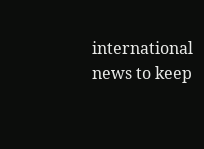international news to keep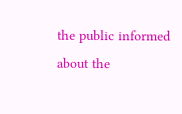the public informed about the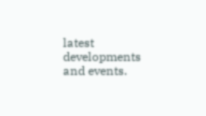latest developments and events.